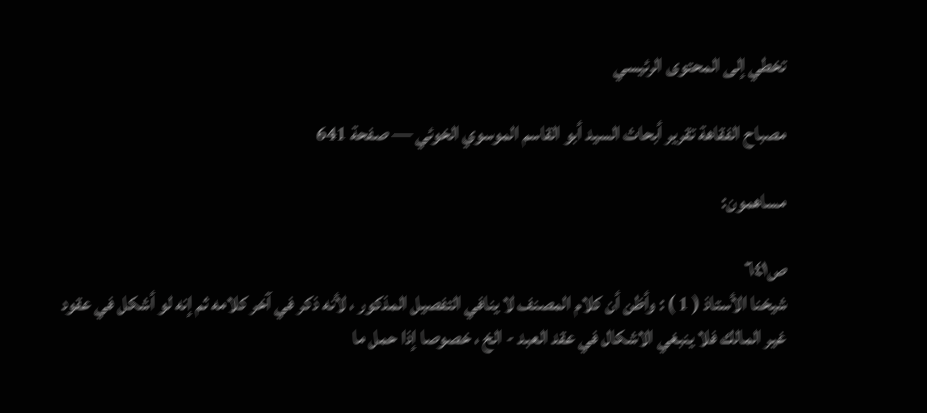تخطي إلى المحتوى الرئيسي

مصباح الفقاهة تقرير أبحاث السيد أبو القاسم الموسوي الخوئي — صفحة 641

مساهمون:

ص٦٤١
شيخنا الأستاذ ( 1 ) : وأظن أن كلام المصنف لا ينافي التفصيل المذكور ، لأنه ذكر في آخر كلامه ثم إنه لو أشكل في عقود غير المالك فلا ينبغي الاشكال في عقد العبد - الخ ، خصوصا إذا حمل ما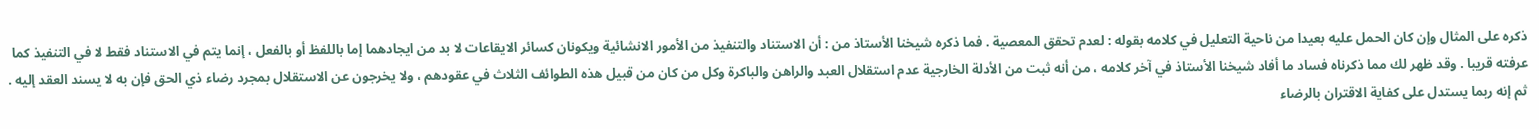ذكره على المثال وإن كان الحمل عليه بعيدا من ناحية التعليل في كلامه بقوله : لعدم تحقق المعصية . فما ذكره شيخنا الأستاذ من : أن الاستناد والتنفيذ من الأمور الانشائية ويكونان كسائر الايقاعات لا بد من ايجادهما إما باللفظ أو بالفعل ، إنما يتم في الاستناد فقط لا في التنفيذ كما عرفته قريبا . وقد ظهر لك مما ذكرناه فساد ما أفاد شيخنا الأستاذ في آخر كلامه ، من أنه ثبت من الأدلة الخارجية عدم استقلال العبد والراهن والباكرة وكل من كان من قبيل هذه الطوائف الثلاث في عقودهم ، ولا يخرجون عن الاستقلال بمجرد رضاء ذي الحق فإن به لا يسند العقد إليه . ثم إنه ربما يستدل على كفاية الاقتران بالرضاء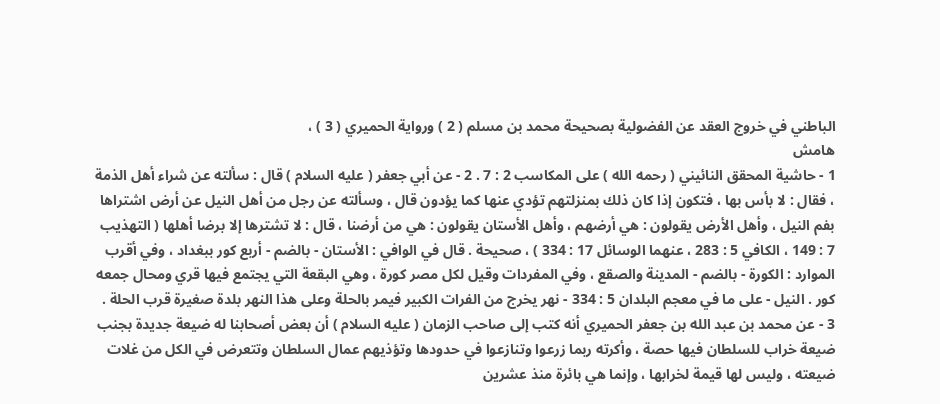الباطني في خروج العقد عن الفضولية بصحيحة محمد بن مسلم ( 2 ) ورواية الحميري ( 3 ) ،
هامش
1 - حاشية المحقق النائيني ( رحمه الله ) على المكاسب 2 : 7 . 2 - عن أبي جعفر ( عليه السلام ) قال : سألته عن شراء أهل الذمة ، فقال : لا بأس بها ، فتكون إذا كان ذلك بمنزلتهم تؤدي عنها كما يؤدون قال ، وسألته عن رجل من أهل النيل عن أرض اشتراها بفم النيل ، وأهل الأرض يقولون : هي أرضهم ، وأهل الأستان يقولون : هي من أرضنا ، قال : لا تشترها إلا برضا أهلها ( التهذيب 7 : 149 ، الكافي 5 : 283 ، عنهما الوسائل 17 : 334 ) ، صحيحة . قال في الوافي : الأستان - بالضم - أربع كور ببغداد ، وفي أقرب الموارد : الكورة - بالضم - المدينة والصقع ، وفي المفردات وقيل لكل مصر كورة ، وهي البقعة التي يجتمع فيها قري ومحال جمعه كور . النيل - على ما في معجم البلدان 5 : 334 - نهر يخرج من الفرات الكبير فيمر بالحلة وعلى هذا النهر بلدة صغيرة قرب الحلة . 3 - عن محمد بن عبد الله بن جعفر الحميري أنه كتب إلى صاحب الزمان ( عليه السلام ) أن بعض أصحابنا له ضيعة جديدة بجنب ضيعة خراب للسلطان فيها حصة ، وأكرته ربما زرعوا وتنازعوا في حدودها وتؤذيهم عمال السلطان وتتعرض في الكل من غلات ضيعته ، وليس لها قيمة لخرابها ، وإنما هي بائرة منذ عشرين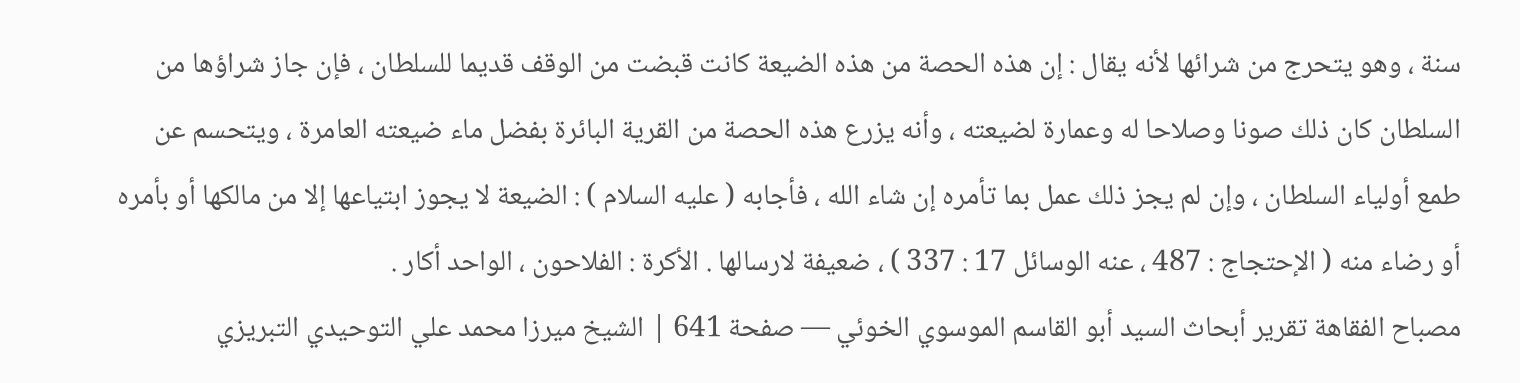سنة ، وهو يتحرج من شرائها لأنه يقال : إن هذه الحصة من هذه الضيعة كانت قبضت من الوقف قديما للسلطان ، فإن جاز شراؤها من السلطان كان ذلك صونا وصلاحا له وعمارة لضيعته ، وأنه يزرع هذه الحصة من القرية البائرة بفضل ماء ضيعته العامرة ، ويتحسم عن طمع أولياء السلطان ، وإن لم يجز ذلك عمل بما تأمره إن شاء الله ، فأجابه ( عليه السلام ) : الضيعة لا يجوز ابتياعها إلا من مالكها أو بأمره أو رضاء منه ( الإحتجاج : 487 ، عنه الوسائل 17 : 337 ) ، ضعيفة لارسالها . الأكرة : الفلاحون ، الواحد أكار .
مصباح الفقاهة تقرير أبحاث السيد أبو القاسم الموسوي الخوئي — صفحة 641 | الشيخ ميرزا محمد علي التوحيدي التبريزي